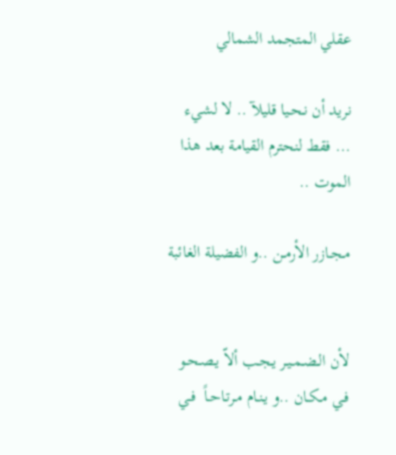عقلي المتجمد الشمالي

نريد أن نـحـيا قليلآ .. لا لشيء ... فقط لنحترم القيامة بعد هذا الموت ..

مـجـازر الأرمـن ..و الفضيلة الغائبة


لأن الـضـمـيـر يـجـب ألاّ يـصـحـو فـي مـكـان ..و يـنـام مـرتـاحـاً  فـي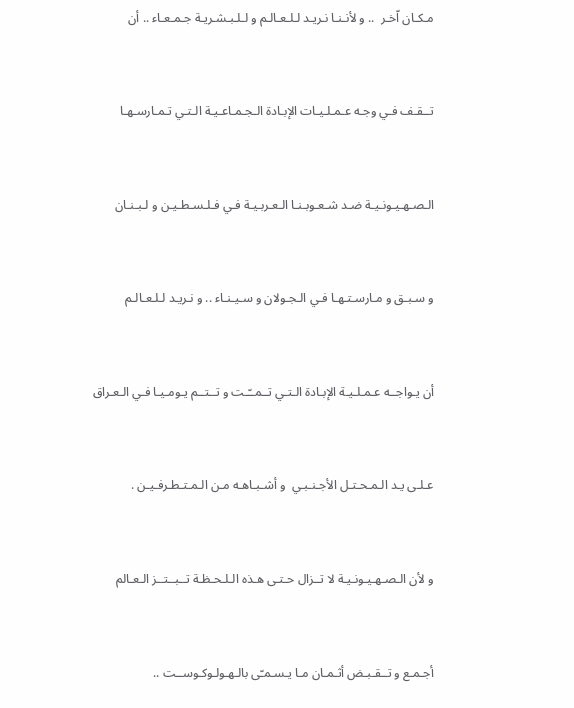مـكـان اّخـر  .. و لأنـنـا نـريـد لـلـعـالـم و لـلـبـشـريـة جـمـعـاء .. أن



تــقـف فـي وجـه عـمـلـيـات الإبـادة الـجـمـاعـيـة الـتـي تـمـارسـهـا



الـصـهـيـونـيـة ضـد شـعـوبـنـا الـعـربـيـة فـي فـلـسـطـيـن و لـبـنـان



و سـبـق و مـارسـتـهـا فـي الـجـولان و سـيـنـاء .. و نـريـد لـلـعـالـم



أن يـواجــه عـمـلـيـة الإبـادة الـتـي تــمــّـت و تــتــم يـومـيـا فـي الـعـراق



عـلـى يـد الـمـحـتـل الأجـنـبـي  و أشـبـاهـه مـن الـمـتـطـرفـيـن .



و لأن الـصـهـيـونـيـة لا تــزال حـتـى هـذه الـلـحـظـة تــبــتــز الـعـالم



أجـمـع و تــقـبـض أثـمـان مـا يـسـمـّى بالـهـولـوكـوســت ..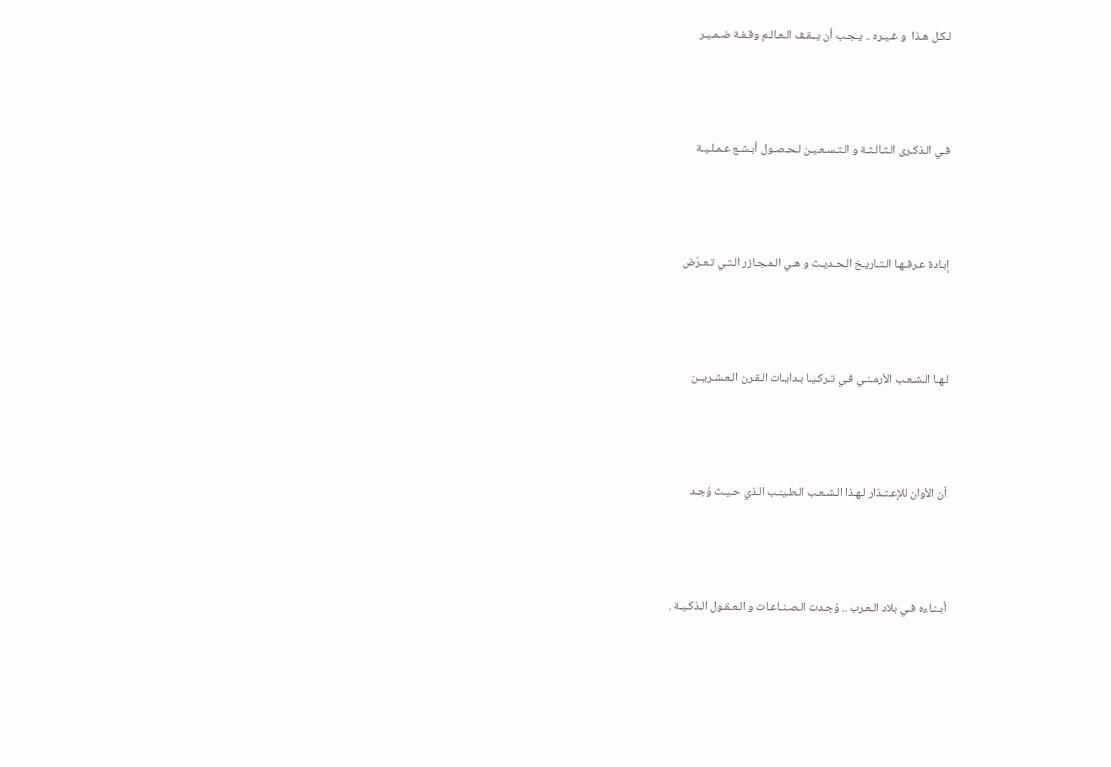لـكـل هـذا  و غـيـره .. يـجـب أن يــقـف الـعـالـم وقـفـة ضـمـيـر



فـي الـذكـرى الـثـالـثـة و الـتـسـعـيـن لـحـصـول أبـشـع عـمـلـيـة



إبـادة عـرفـهـا الـتـاريـخ الـحـديـث و هـي الـمـجـازر الـتـي تـعـرّض



لـهـا الـشـعـب الأرمـنـي فـي تـركـيـا بـدايـات الـقـرن الـعـشـريــن



اّن الأوان للإعـتـذار لـهـذا الـشـعـب الـطـيـّـب الـذي حـيـث وُجـد



أبـنـاءه فـي بلاد الـعـرب .. وُجـدت الـصـنـاعـات و الـعـقـول الـذكـيـة .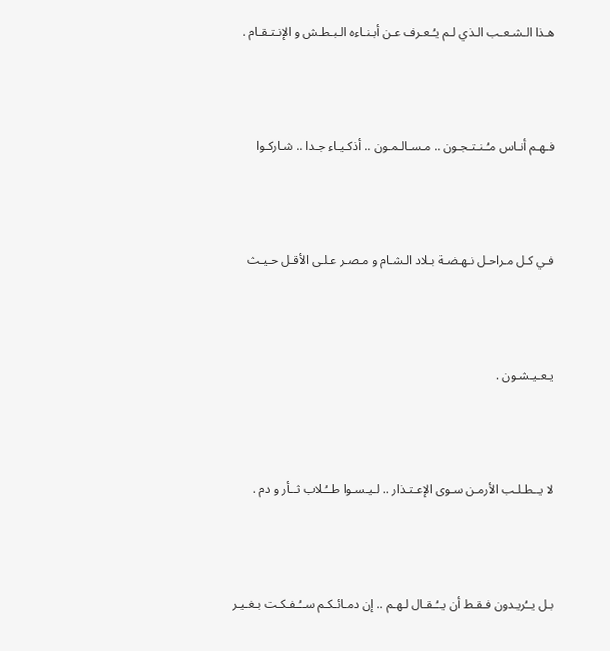هـذا الـشـعـب الـذي لـم يـُـعـرف عـن أبـنـاءه الـبـطـش و الإنـتـقـام .



فـهـم أنـاس مـُـنـتـجـون .. مـسـالـمـون .. أذكـيـاء جـدا .. شـاركـوا



فـي كـل مـراحـل نـهـضـة بـلاد الـشـام و مـصـر عـلـى الأقـل حـيـث



يـعـيـشـون .



لا يــطـلـب الأرمـن سـوى الإعـتـذار .. لـيـسـوا طــُـلاب ثــأر و دم .



بـل يــُريـدون فـقـط أن يــُـقـال لـهـم .. إن دمـائـكـم ســُـفـكـت بـغـيـر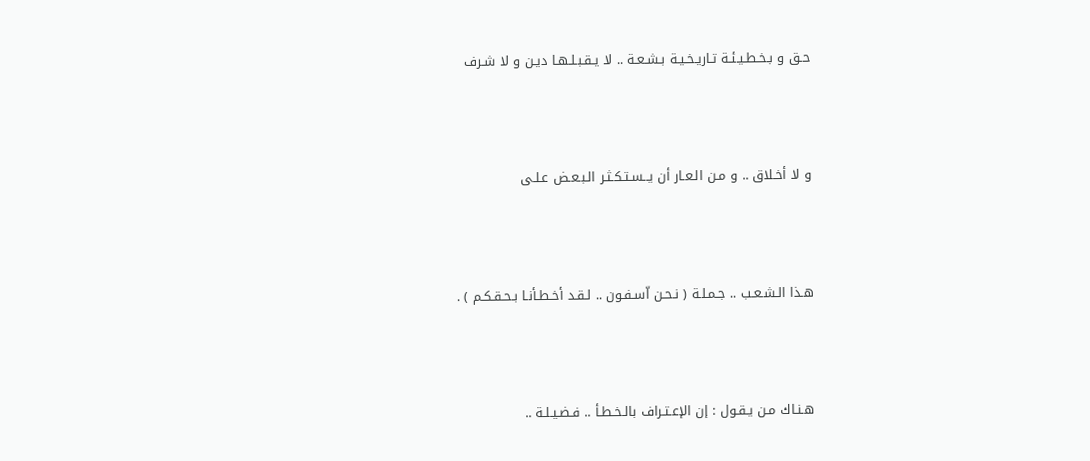حـق و بـخـطـيـئـة تـاريـخـيـة بـشـعـة .. لا يـقـبـلـهـا ديـن و لا شـرف



و لا أخـلاق .. و مـن الـعـار أن يــسـتـكـثـر الـبـعـض عـلـى



هـذا الـشـعـب .. جـمـلـة ( نـحـن اّسـفـون .. لـقـد أخـطـأنـا بـحـقـكـم ) .



هـنـاك مـن يـقـول : إن الإعـتـراف بالـخـطـأ .. فـضـيـلـة ..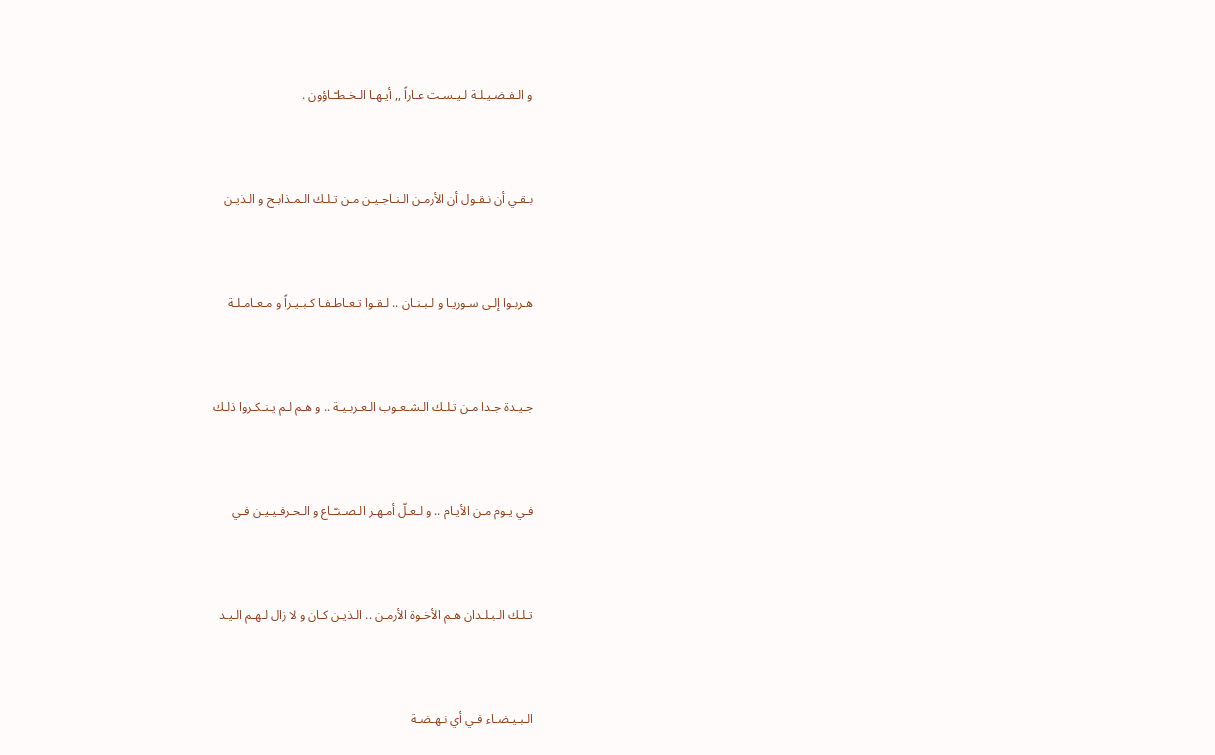و الـفـضـيـلـة لـيـسـت عـاراً ,, أيـهـا الـخـطـّـاؤون .



بـقـي أن نـقـول أن الأرمـن الـنـاجـيـن مـن تـلـك الـمـذابـح و الـذيـن



هـربـوا إلـى سـوريـا و لـبـنـان .. لـقـوا تـعـاطـفـا كـبـيـراً و مـعـامـلـة



جـيـدة جـدا مـن تـلـك الـشـعـوب الـعـربـيـة .. و هـم لـم يـنـكـروا ذلـك



فـي يـوم مـن الأيـام .. و لـعـلّ أمـهـر الـصـنـّـاع و الـحـرفـيـيـن فـي



تـلـك الـبـلـدان هـم الأخـوة الأرمـن .. الـذيـن كـان و لا زال لـهـم الـيـد



الـبـيـضـاء فـي أي نـهـضـة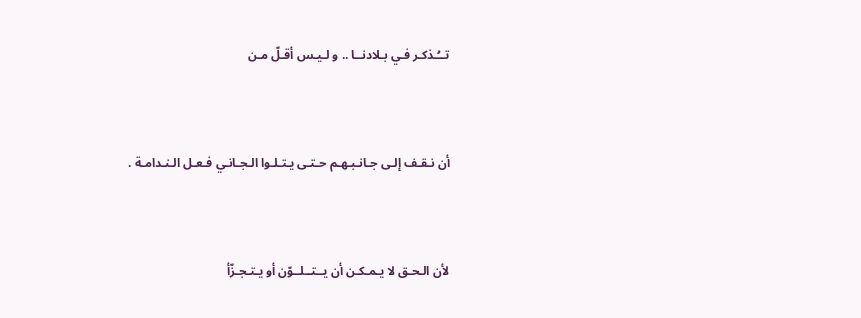تــُـذكـر فـي بـلادنــا .. و لـيـس أقـلّ مـن



أن نـقـف إلـى جـانـبـهـم حـتـى يـتـلـوا الـجـانـي فـعـل الـنـدامـة .



لأن الـحـق لا يـمـكـن أن يــتــلــوّن أو يـتـجـزّأ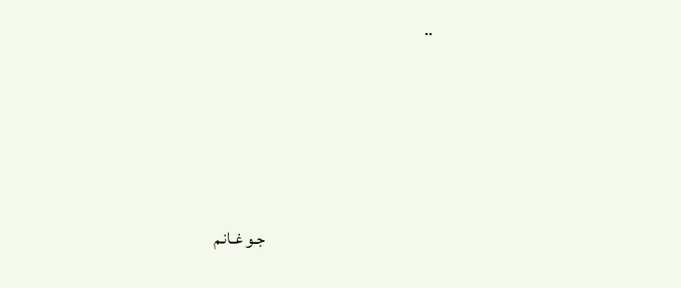..





                                                  جـو غـانـم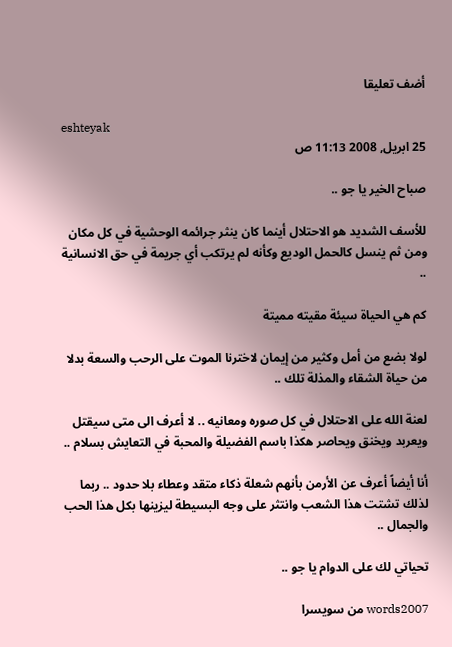أضف تعليقا

eshteyak
25 ابريل, 2008 11:13 ص

صباح الخير يا جو ..

للأسف الشديد هو الاحتلال أينما كان ينثر جرائمه الوحشية في كل مكان ومن ثم ينسل كالحمل الوديع وكأنه لم يرتكب أي جريمة في حق الانسانية ..

كم هي الحياة سيئة مقيته مميتة

لولا بضع من أمل وكثير من إيمان لاخترنا الموت على الرحب والسعة بدلا من حياة الشقاء والمذلة تلك ..

لعنة الله على الاحتلال في كل صوره ومعانيه .. لا أعرف الى متى سيقتل ويعربد ويخنق ويحاصر هكذا باسم الفضيلة والمحبة في التعايش بسلام ..

أنا أيضاً أعرف عن الأرمن بأنهم شعلة ذكاء متقد وعطاء بلا حدود .. ربما لذلك تشتت هذا الشعب وانتثر على وجه البسيطة ليزينها بكل هذا الحب والجمال ..

تحياتي لك على الدوام يا جو ..

words2007 من سويسرا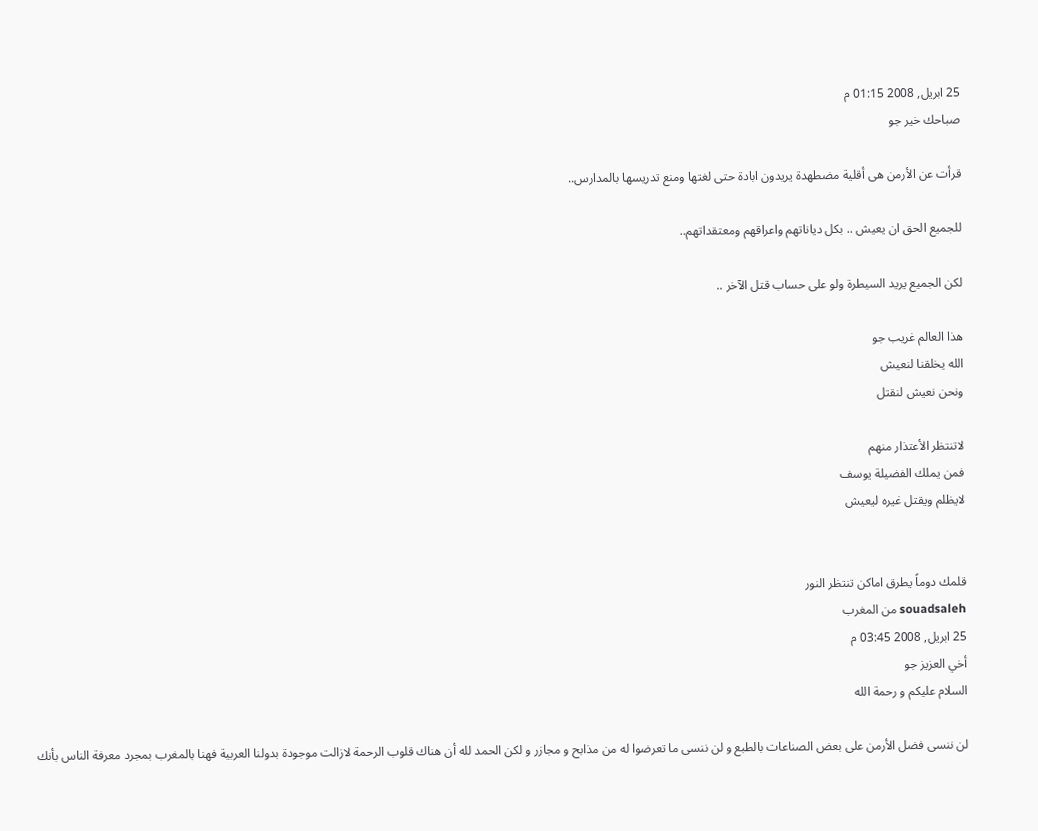25 ابريل, 2008 01:15 م
صباحك خير جو

قرأت عن الأرمن هى أقلية مضطهدة يريدون ابادة حتى لغتها ومنع تدريسها بالمدارس..

للجميع الحق ان يعيش .. بكل دياناتهم واعراقهم ومعتقداتهم..

لكن الجميع يريد السيطرة ولو على حساب قتل الآخر ..

هذا العالم غريب جو
الله يخلقنا لنعيش
ونحن نعيش لنقتل

لاتنتظر الأعتذار منهم
فمن يملك الفضيلة يوسف
لايظلم ويقتل غيره ليعيش


قلمك دوماً يطرق اماكن تنتظر النور
souadsaleh من المغرب
25 ابريل, 2008 03:45 م
أخي العزيز جو
السلام عليكم و رحمة الله

لن ننسى فضل الأرمن على بعض الصناعات بالطبع و لن ننسى ما تعرضوا له من مذابح و مجازر و لكن الحمد لله أن هناك قلوب الرحمة لازالت موجودة بدولنا العربية فهنا بالمغرب بمجرد معرفة الناس بأنك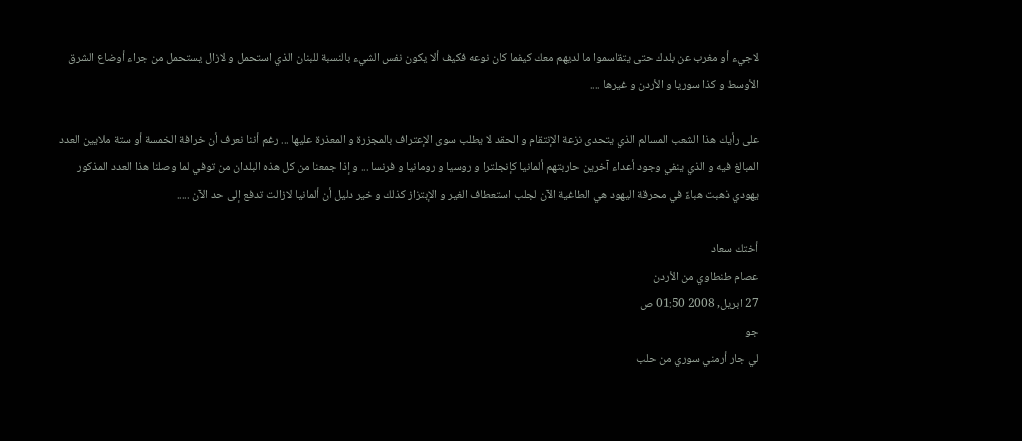لاجيء أو مغرب عن بلدك حتى يتقاسموا ما لديهم معك كيفما كان نوعه فكيف ألا يكون نفس الشيء بالنسبة للبنان الذي استحمل و لازال يستحمل من جراء أوضاع الشرق الأوسط و كذا سوريا و الأردن و غيرها ....

على رأيك هذا الشعب المسالم الذي يتحدى نزعة الإنتقام و الحقد لا يطلب سوى الإعتراف بالمجزرة و المعذرة عليها ... رغم أننا نعرف أن خرافة الخمسة أو ستة ملايين العدد المبالغ فيه و الذي ينفي وجود أعداء آخرين حاربتهم ألمانيا كإنجلترا و روسيا و رومانيا و فرنسا ... و إذا جمعنا من كل هذه البلدان من توفي لما وصلنا هذا العدد المذكور يهودي ذهبت هباءً في محرقة اليهود هي الطاغية الآن لجلب استعطاف الغير و الإبتزاز كذلك و خير دليل أن ألمانيا لازالت تدفع إلى حد الآن .....

أختك سعاد
عصام طنطاوي من الأردن
27 ابريل, 2008 01:50 ص
جو
لي جار أرمني سوري من حلب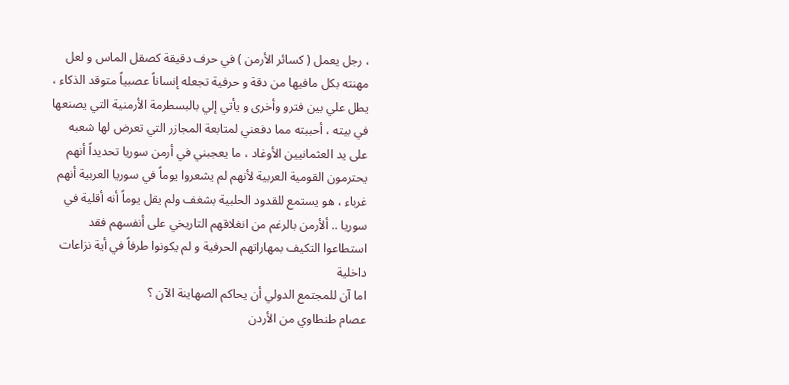، رجل يعمل ( كسائر الأرمن ) في حرف دقيقة كصقل الماس و لعل مهنته بكل مافيها من دقة و حرفية تجعله إنساناً عصبياً متوقد الذكاء ، يطل علي بين فترو وأخرى و يأتي إلي بالبسطرمة الأرمنية التي يصنعها في بيته ، أحببته مما دفعني لمتابعة المجازر التي تعرض لها شعبه على يد العثمانيين الأوغاد ، ما يعجبني في أرمن سوريا تحديداً أنهم يحترمون القومية العربية لأنهم لم يشعروا يوماً في سوريا العربية أنهم غرباء ، هو يستمع للقدود الحلبية بشغف ولم يقل يوماً أنه أقلية في سوريا .. ألأرمن بالرغم من انغلاقهم التاريخي على أنفسهم فقد استطاعوا التكيف بمهاراتهم الحرفية و لم يكونوا طرفاً في أية نزاعات داخلية
اما آن للمجتمع الدولي أن يحاكم الصهاينة الآن ؟
عصام طنطاوي من الأردن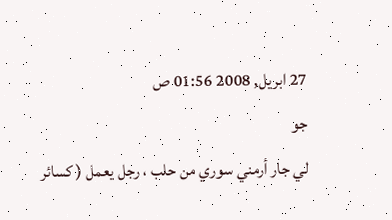27 ابريل, 2008 01:56 ص
جو
لي جار أرمني سوري من حلب ، رجل يعمل ( كسائر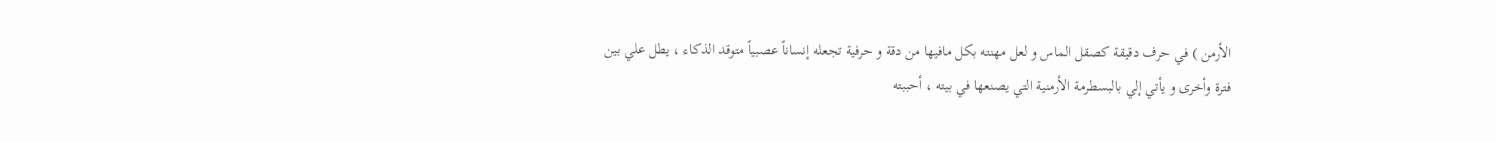الأرمن ) في حرف دقيقة كصقل الماس و لعل مهنته بكل مافيها من دقة و حرفية تجعله إنساناً عصبياً متوقد الذكاء ، يطل علي بين فترة وأخرى و يأتي إلي بالبسطرمة الأرمنية التي يصنعها في بيته ، أحببته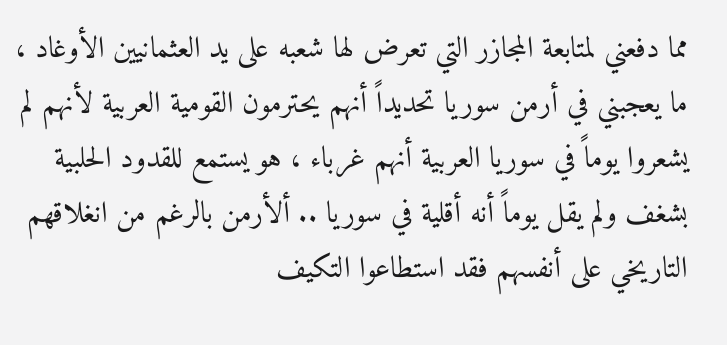مما دفعني لمتابعة المجازر التي تعرض لها شعبه على يد العثمانيين الأوغاد ، ما يعجبني في أرمن سوريا تحديداً أنهم يحترمون القومية العربية لأنهم لم يشعروا يوماً في سوريا العربية أنهم غرباء ، هو يستمع للقدود الحلبية بشغف ولم يقل يوماً أنه أقلية في سوريا .. ألأرمن بالرغم من انغلاقهم التاريخي على أنفسهم فقد استطاعوا التكيف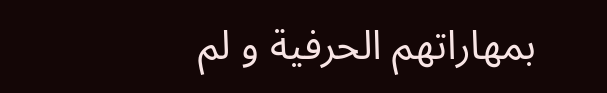بمهاراتهم الحرفية و لم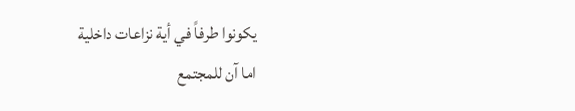يكونوا طرفاً في أية نزاعات داخلية
اما آن للمجتمع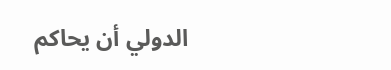الدولي أن يحاكم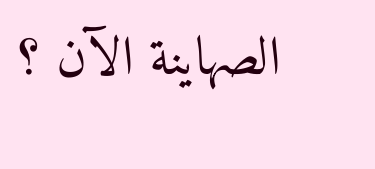الصهاينة الآن ؟